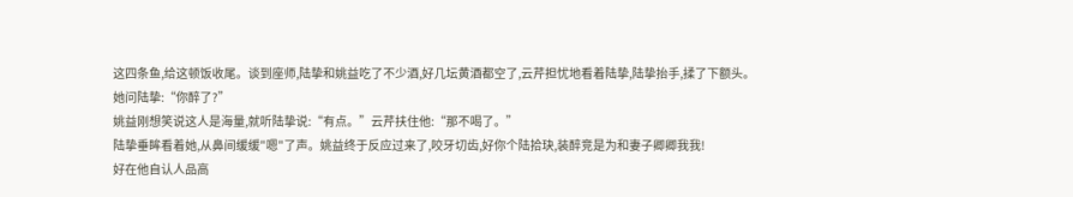这四条鱼,给这顿饭收尾。谈到座师,陆挚和姚益吃了不少酒,好几坛黄酒都空了,云芹担忧地看着陆挚,陆挚抬手,揉了下额头。
她问陆挚:“你醉了?”
姚益刚想笑说这人是海量,就听陆挚说:“有点。”云芹扶住他:“那不喝了。”
陆挚垂眸看着她,从鼻间缓缓"嗯"了声。姚益终于反应过来了,咬牙切齿,好你个陆拾玦,装醉竞是为和妻子卿卿我我!
好在他自认人品高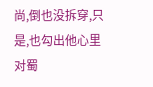尚,倒也没拆穿,只是,也勾出他心里对蜀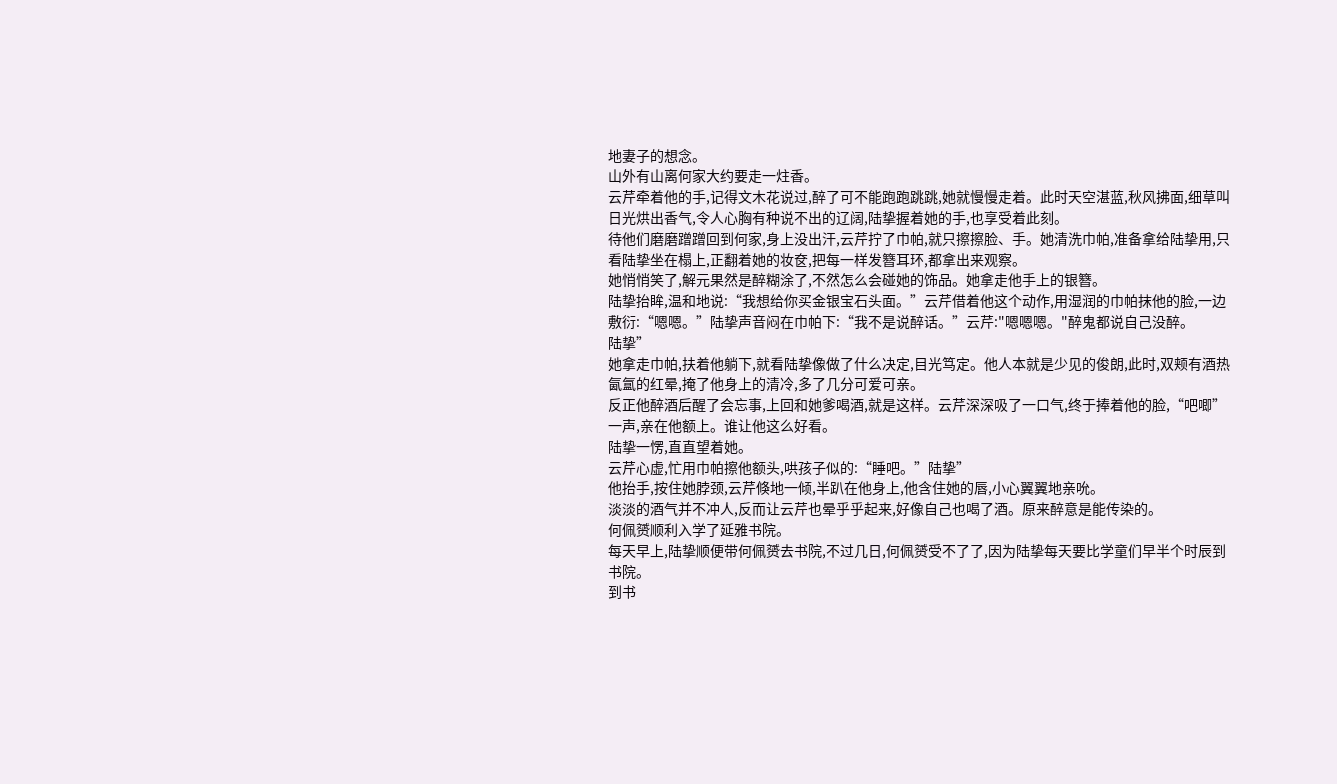地妻子的想念。
山外有山离何家大约要走一炷香。
云芹牵着他的手,记得文木花说过,醉了可不能跑跑跳跳,她就慢慢走着。此时天空湛蓝,秋风拂面,细草叫日光烘出香气,令人心胸有种说不出的辽阔,陆挚握着她的手,也享受着此刻。
待他们磨磨蹭蹭回到何家,身上没出汗,云芹拧了巾帕,就只擦擦脸、手。她清洗巾帕,准备拿给陆挚用,只看陆挚坐在榻上,正翻着她的妆奁,把每一样发簪耳环,都拿出来观察。
她悄悄笑了,解元果然是醉糊涂了,不然怎么会碰她的饰品。她拿走他手上的银簪。
陆挚抬眸,温和地说:“我想给你买金银宝石头面。”云芹借着他这个动作,用湿润的巾帕抹他的脸,一边敷衍:“嗯嗯。”陆挚声音闷在巾帕下:“我不是说醉话。”云芹:"嗯嗯嗯。"醉鬼都说自己没醉。
陆挚”
她拿走巾帕,扶着他躺下,就看陆挚像做了什么决定,目光笃定。他人本就是少见的俊朗,此时,双颊有酒热氤氲的红晕,掩了他身上的清冷,多了几分可爱可亲。
反正他醉酒后醒了会忘事,上回和她爹喝酒,就是这样。云芹深深吸了一口气,终于捧着他的脸,“吧唧”一声,亲在他额上。谁让他这么好看。
陆挚一愣,直直望着她。
云芹心虚,忙用巾帕擦他额头,哄孩子似的:“睡吧。”陆挚”
他抬手,按住她脖颈,云芹倏地一倾,半趴在他身上,他含住她的唇,小心翼翼地亲吮。
淡淡的酒气并不冲人,反而让云芹也晕乎乎起来,好像自己也喝了酒。原来醉意是能传染的。
何佩赟顺利入学了延雅书院。
每天早上,陆挚顺便带何佩赟去书院,不过几日,何佩赟受不了了,因为陆挚每天要比学童们早半个时辰到书院。
到书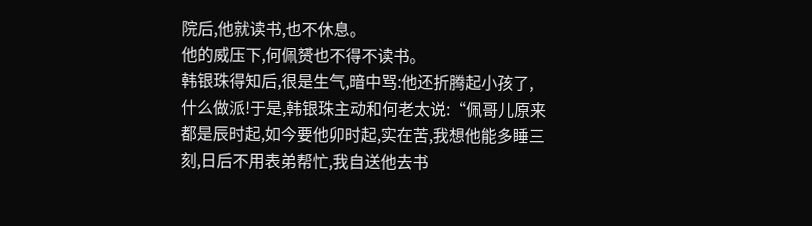院后,他就读书,也不休息。
他的威压下,何佩赟也不得不读书。
韩银珠得知后,很是生气,暗中骂:他还折腾起小孩了,什么做派!于是,韩银珠主动和何老太说:“佩哥儿原来都是辰时起,如今要他卯时起,实在苦,我想他能多睡三刻,日后不用表弟帮忙,我自送他去书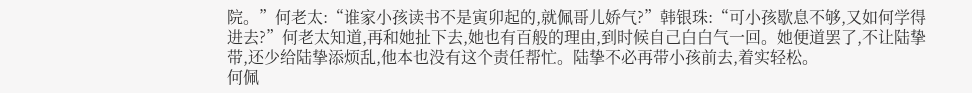院。”何老太:“谁家小孩读书不是寅卯起的,就佩哥儿娇气?”韩银珠:“可小孩歇息不够,又如何学得进去?”何老太知道,再和她扯下去,她也有百般的理由,到时候自己白白气一回。她便道罢了,不让陆挚带,还少给陆挚添烦乱,他本也没有这个责任帮忙。陆挚不必再带小孩前去,着实轻松。
何佩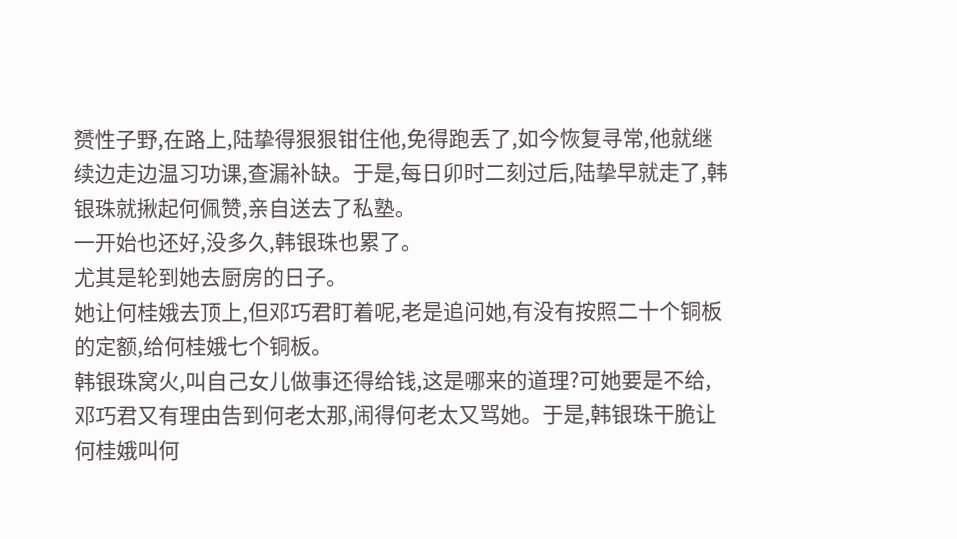赟性子野,在路上,陆挚得狠狠钳住他,免得跑丢了,如今恢复寻常,他就继续边走边温习功课,查漏补缺。于是,每日卯时二刻过后,陆挚早就走了,韩银珠就揪起何佩赞,亲自送去了私塾。
一开始也还好,没多久,韩银珠也累了。
尤其是轮到她去厨房的日子。
她让何桂娥去顶上,但邓巧君盯着呢,老是追问她,有没有按照二十个铜板的定额,给何桂娥七个铜板。
韩银珠窝火,叫自己女儿做事还得给钱,这是哪来的道理?可她要是不给,邓巧君又有理由告到何老太那,闹得何老太又骂她。于是,韩银珠干脆让何桂娥叫何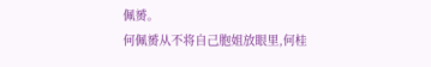佩赟。
何佩赟从不将自己胞姐放眼里,何桂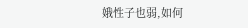娥性子也弱,如何